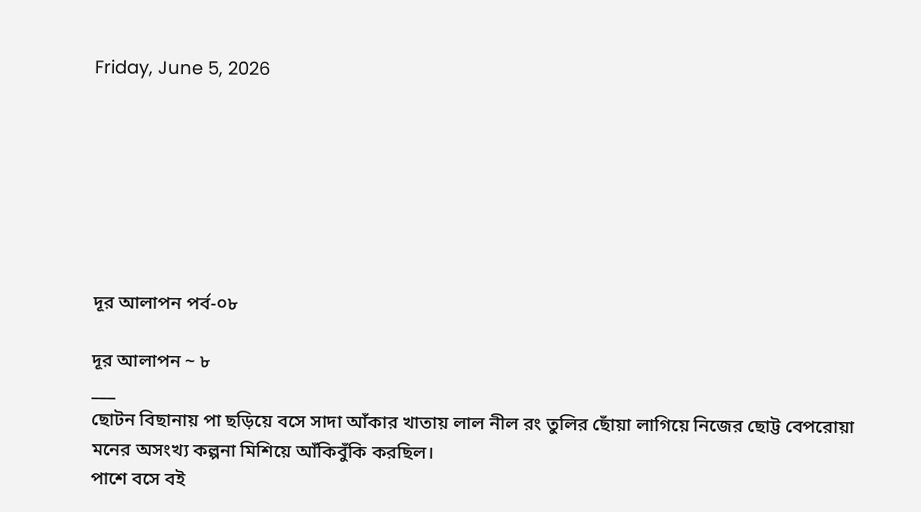Friday, June 5, 2026







দূর আলাপন পর্ব-০৮

দূর আলাপন ~ ৮
___
ছোটন বিছানায় পা ছড়িয়ে বসে সাদা আঁকার খাতায় লাল নীল রং তুলির ছোঁয়া লাগিয়ে নিজের ছোট্ট বেপরোয়া মনের অসংখ্য কল্পনা মিশিয়ে আঁকিবুঁকি করছিল।
পাশে বসে বই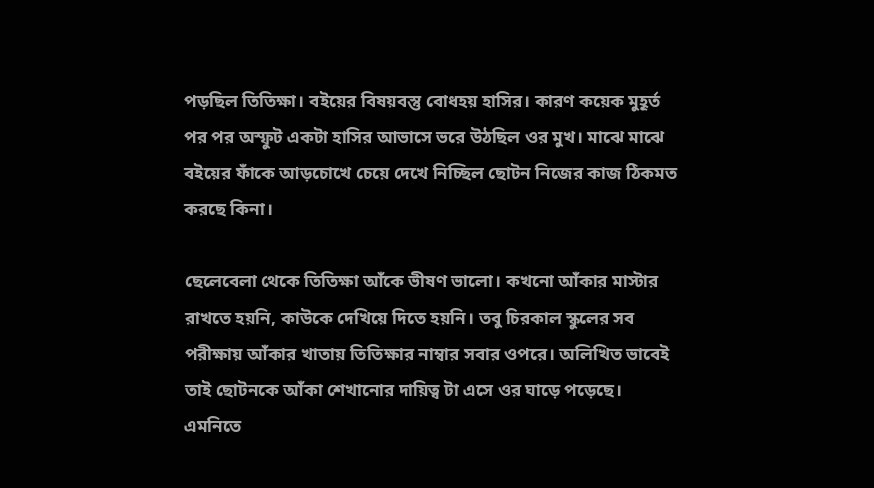পড়ছিল তিতিক্ষা। বইয়ের বিষয়বস্তু বোধহয় হাসির। কারণ কয়েক মুহূর্ত পর পর অস্ফুট একটা হাসির আভাসে ভরে উঠছিল ওর মুখ। মাঝে মাঝে বইয়ের ফাঁকে আড়চোখে চেয়ে দেখে নিচ্ছিল ছোটন নিজের কাজ ঠিকমত করছে কিনা।

ছেলেবেলা থেকে তিতিক্ষা আঁকে ভীষণ ভালো। কখনো আঁকার মাস্টার রাখতে হয়নি, কাউকে দেখিয়ে দিতে হয়নি। তবু চিরকাল স্কুলের সব পরীক্ষায় আঁকার খাতায় তিতিক্ষার নাম্বার সবার ওপরে। অলিখিত ভাবেই তাই ছোটনকে আঁকা শেখানোর দায়িত্ব টা এসে ওর ঘাড়ে পড়েছে। এমনিতে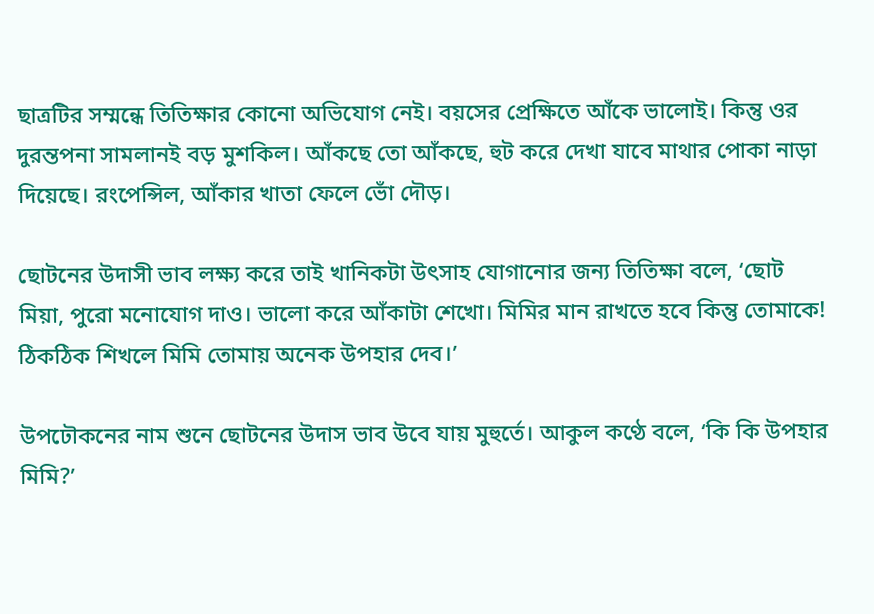ছাত্রটির সম্মন্ধে তিতিক্ষার কোনো অভিযোগ নেই। বয়সের প্রেক্ষিতে আঁকে ভালোই। কিন্তু ওর দুরন্তপনা সামলানই বড় মুশকিল। আঁকছে তো আঁকছে, হুট করে দেখা যাবে মাথার পোকা নাড়া দিয়েছে। রংপেন্সিল, আঁকার খাতা ফেলে ভোঁ দৌড়।

ছোটনের উদাসী ভাব লক্ষ্য করে তাই খানিকটা উৎসাহ যোগানোর জন্য তিতিক্ষা বলে, ‘ছোট মিয়া, পুরো মনোযোগ দাও। ভালো করে আঁকাটা শেখো। মিমির মান রাখতে হবে কিন্তু তোমাকে! ঠিকঠিক শিখলে মিমি তোমায় অনেক উপহার দেব।’

উপঢৌকনের নাম শুনে ছোটনের উদাস ভাব উবে যায় মুহুর্তে। আকুল কণ্ঠে বলে, ‘কি কি উপহার মিমি?’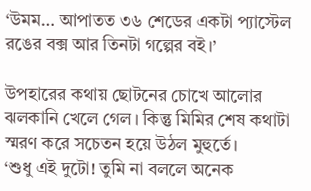‘উমম… আপাতত ৩৬ শেডের একটা প্যাস্টেল রঙের বক্স আর তিনটা গল্পের বই।’

উপহারের কথায় ছোটনের চোখে আলোর ঝলকানি খেলে গেল। কিন্তু মিমির শেষ কথাটা স্মরণ করে সচেতন হয়ে উঠল মুহুর্তে।
‘শুধু এই দুটো! তুমি না বললে অনেক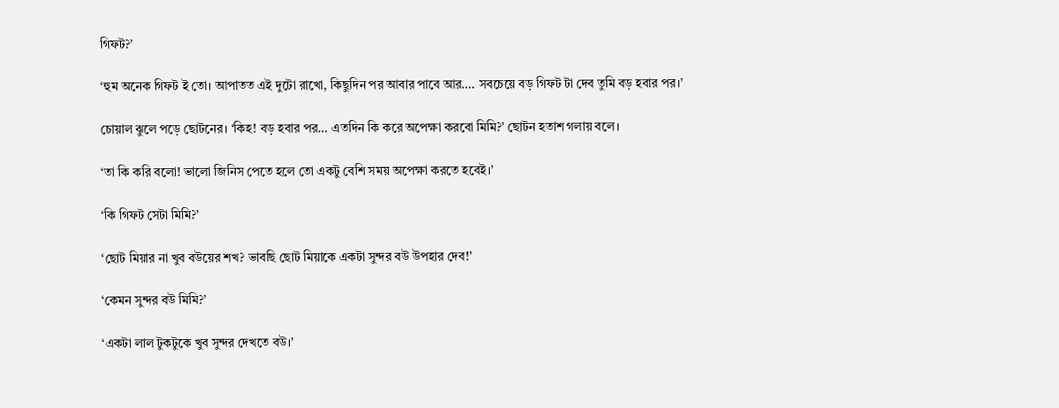গিফট?’

‘হুম অনেক গিফট ই তো। আপাতত এই দুটো রাখো, কিছুদিন পর আবার পাবে আর…. সবচেয়ে বড় গিফট টা দেব তুমি বড় হবার পর।’

চোয়াল ঝুলে পড়ে ছোটনের। ‘কিহ! বড় হবার পর… এতদিন কি করে অপেক্ষা করবো মিমি?’ ছোটন হতাশ গলায় বলে।

‘তা কি করি বলো! ভালো জিনিস পেতে হলে তো একটু বেশি সময় অপেক্ষা করতে হবেই।’

‘কি গিফট সেটা মিমি?’

‘ছোট মিয়ার না খুব বউয়ের শখ? ভাবছি ছোট মিয়াকে একটা সুন্দর বউ উপহার দেব!’

‘কেমন সুন্দর বউ মিমি?’

‘একটা লাল টুকটুকে খুব সুন্দর দেখতে বউ।’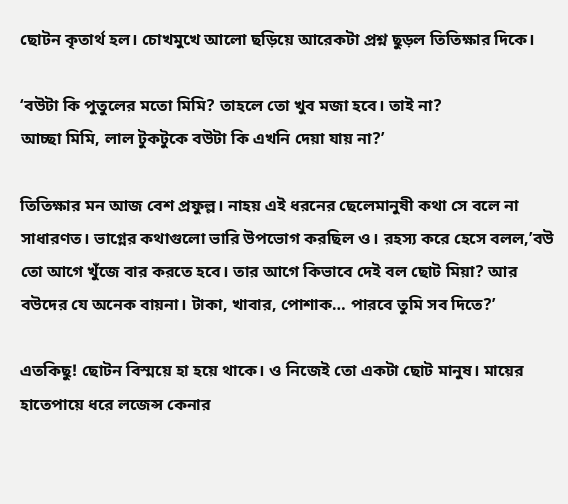ছোটন কৃতার্থ হল। চোখমুখে আলো ছড়িয়ে আরেকটা প্রশ্ন ছুড়ল তিতিক্ষার দিকে।

‘বউটা কি পুতুলের মতো মিমি? তাহলে তো খুব মজা হবে। তাই না?
আচ্ছা মিমি, লাল টুকটুকে বউটা কি এখনি দেয়া যায় না?’

তিতিক্ষার মন আজ বেশ প্রফুল্ল। নাহয় এই ধরনের ছেলেমানুষী কথা সে বলে না সাধারণত। ভাগ্নের কথাগুলো ভারি উপভোগ করছিল ও। রহস্য করে হেসে বলল,’বউ তো আগে খুঁজে বার করতে হবে। তার আগে কিভাবে দেই বল ছোট মিয়া? আর বউদের যে অনেক বায়না। টাকা, খাবার, পোশাক… পারবে তুমি সব দিতে?’

এতকিছু! ছোটন বিস্ময়ে হা হয়ে থাকে। ও নিজেই তো একটা ছোট মানুষ। মায়ের হাতেপায়ে ধরে লজেন্স কেনার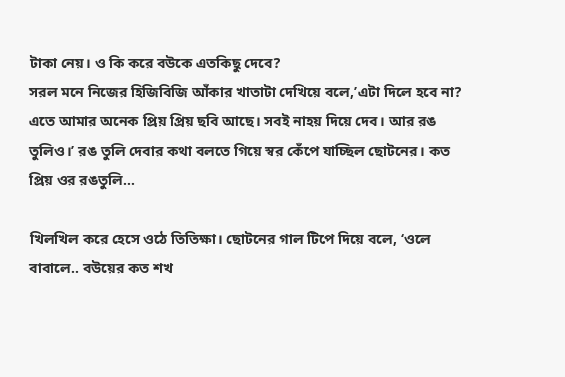টাকা নেয়। ও কি করে বউকে এতকিছু দেবে?
সরল মনে নিজের হিজিবিজি আঁকার খাতাটা দেখিয়ে বলে,’এটা দিলে হবে না? এতে আমার অনেক প্রিয় প্রিয় ছবি আছে। সবই নাহয় দিয়ে দেব। আর রঙ তুলিও।’ রঙ তুলি দেবার কথা বলতে গিয়ে স্বর কেঁপে যাচ্ছিল ছোটনের। কত প্রিয় ওর রঙতুলি…

খিলখিল করে হেসে ওঠে তিতিক্ষা। ছোটনের গাল টিপে দিয়ে বলে, ‘ওলে বাবালে.. বউয়ের কত শখ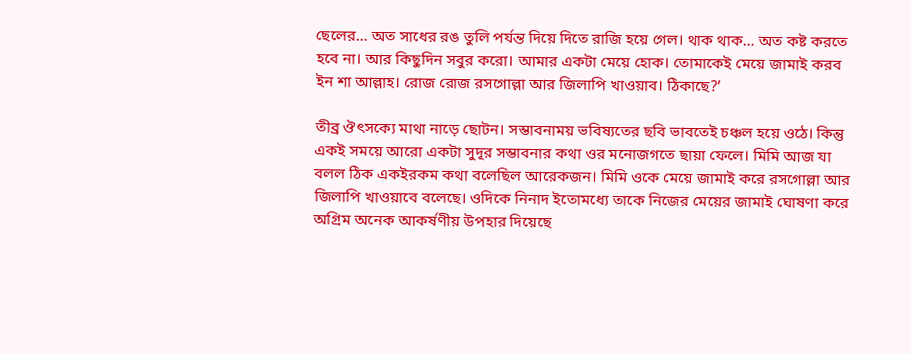ছেলের… অত সাধের রঙ তুলি পর্যন্ত দিয়ে দিতে রাজি হয়ে গেল। থাক থাক… অত কষ্ট করতে হবে না। আর কিছুদিন সবুর করো। আমার একটা মেয়ে হোক। তোমাকেই মেয়ে জামাই করব ইন শা আল্লাহ। রোজ রোজ রসগোল্লা আর জিলাপি খাওয়াব। ঠিকাছে?’

তীব্র ঔৎসক্যে মাথা নাড়ে ছোটন। সম্ভাবনাময় ভবিষ্যতের ছবি ভাবতেই চঞ্চল হয়ে ওঠে। কিন্তু একই সময়ে আরো একটা সুদূর সম্ভাবনার কথা ওর মনোজগতে ছায়া ফেলে। মিমি আজ যা বলল ঠিক একইরকম কথা বলেছিল আরেকজন। মিমি ওকে মেয়ে জামাই করে রসগোল্লা আর জিলাপি খাওয়াবে বলেছে। ওদিকে নিনাদ ইতোমধ্যে তাকে নিজের মেয়ের জামাই ঘোষণা করে অগ্রিম অনেক আকর্ষণীয় উপহার দিয়েছে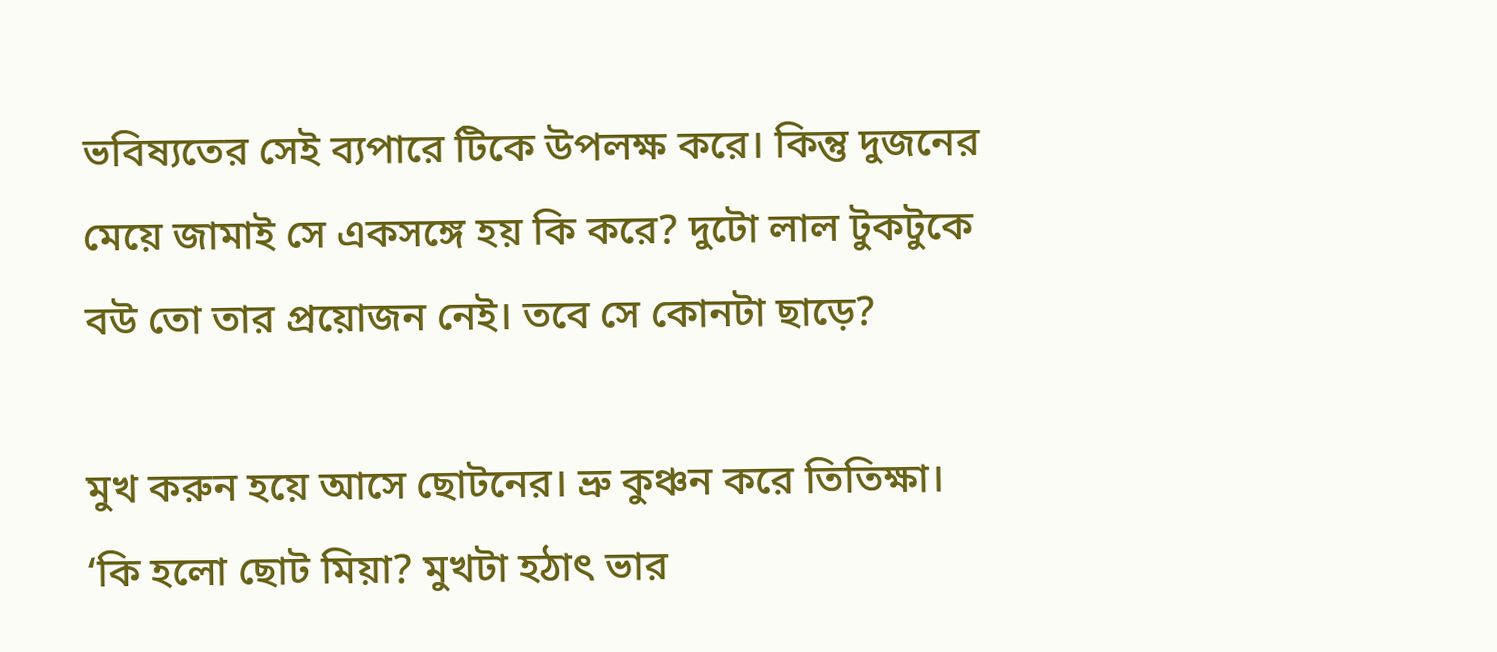ভবিষ্যতের সেই ব্যপারে টিকে উপলক্ষ করে। কিন্তু দুজনের মেয়ে জামাই সে একসঙ্গে হয় কি করে? দুটো লাল টুকটুকে বউ তো তার প্রয়োজন নেই। তবে সে কোনটা ছাড়ে?

মুখ করুন হয়ে আসে ছোটনের। ভ্রু কুঞ্চন করে তিতিক্ষা।
‘কি হলো ছোট মিয়া? মুখটা হঠাৎ ভার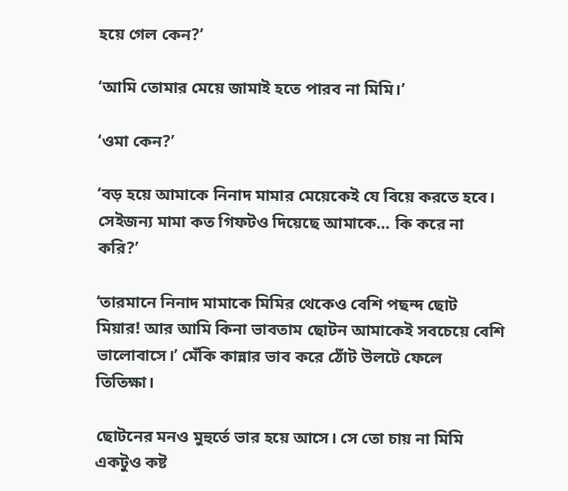হয়ে গেল কেন?’

‘আমি তোমার মেয়ে জামাই হতে পারব না মিমি।’

‘ওমা কেন?’

‘বড় হয়ে আমাকে নিনাদ মামার মেয়েকেই যে বিয়ে করতে হবে। সেইজন্য মামা কত গিফটও দিয়েছে আমাকে… কি করে না করি?’

‘তারমানে নিনাদ মামাকে মিমির থেকেও বেশি পছন্দ ছোট মিয়ার! আর আমি কিনা ভাবতাম ছোটন আমাকেই সবচেয়ে বেশি ভালোবাসে।’ মেঁকি কান্নার ভাব করে ঠোঁট উলটে ফেলে তিতিক্ষা।

ছোটনের মনও মুহুর্তে ভার হয়ে আসে। সে তো চায় না মিমি একটুও কষ্ট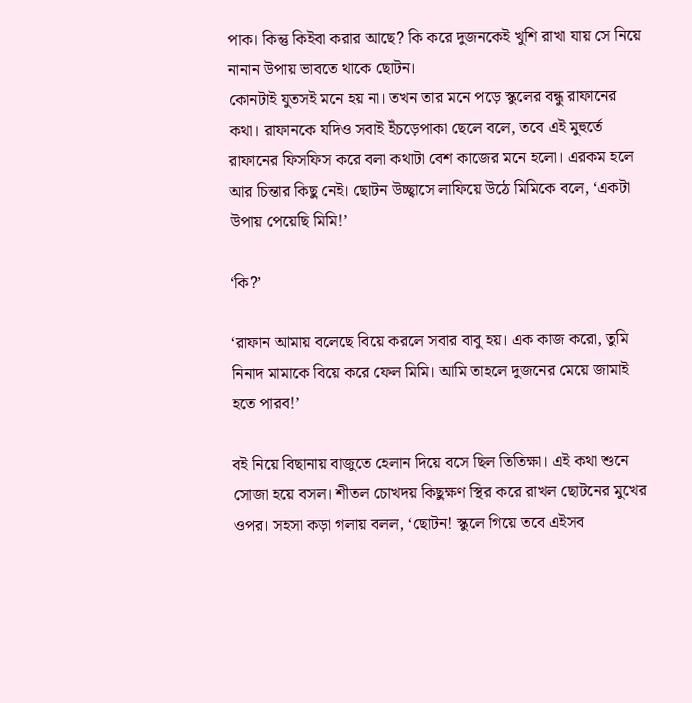পাক। কিন্তু কিইবা করার আছে? কি করে দুজনকেই খুশি রাখা যায় সে নিয়ে নানান উপায় ভাবতে থাকে ছোটন।
কোনটাই যুতসই মনে হয় না। তখন তার মনে পড়ে স্কুলের বন্ধু রাফানের কথা। রাফানকে যদিও সবাই ইঁচড়েপাকা ছেলে বলে, তবে এই মুহুর্তে রাফানের ফিসফিস করে বলা কথাটা বেশ কাজের মনে হলো। এরকম হলে আর চিন্তার কিছু নেই। ছোটন উচ্ছ্বাসে লাফিয়ে উঠে মিমিকে বলে, ‘একটা উপায় পেয়েছি মিমি!’

‘কি?’

‘রাফান আমায় বলেছে বিয়ে করলে সবার বাবু হয়। এক কাজ করো, তুমি নিনাদ মামাকে বিয়ে করে ফেল মিমি। আমি তাহলে দুজনের মেয়ে জামাই হতে পারব!’

বই নিয়ে বিছানায় বাজুতে হেলান দিয়ে বসে ছিল তিতিক্ষা। এই কথা শুনে সোজা হয়ে বসল। শীতল চোখদয় কিছুক্ষণ স্থির করে রাখল ছোটনের মুখের ওপর। সহসা কড়া গলায় বলল, ‘ছোটন! স্কুলে গিয়ে তবে এইসব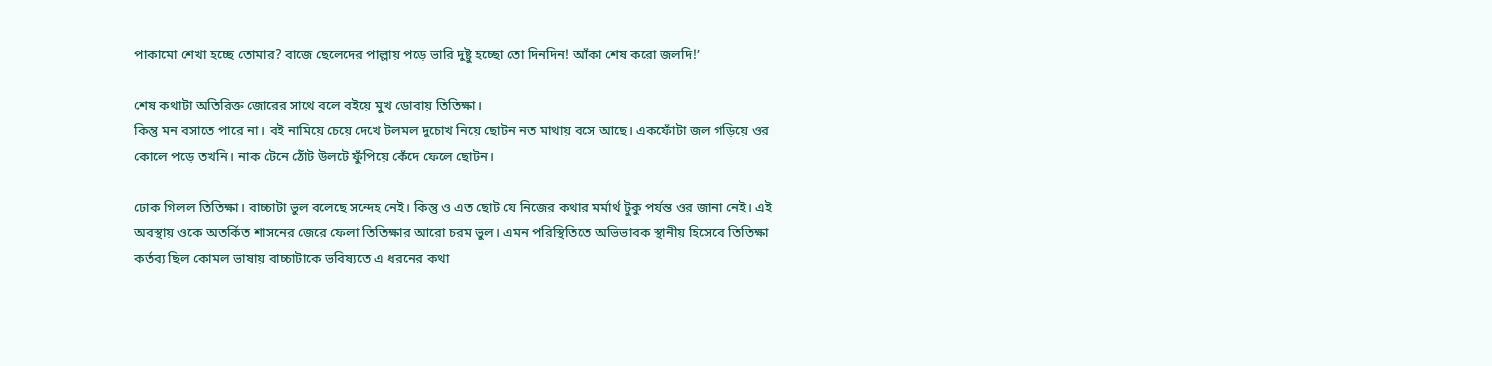পাকামো শেখা হচ্ছে তোমার? বাজে ছেলেদের পাল্লায় পড়ে ভারি দুষ্টু হচ্ছো তো দিনদিন! আঁকা শেষ করো জলদি!’

শেষ কথাটা অতিরিক্ত জোরের সাথে বলে বইয়ে মুখ ডোবায় তিতিক্ষা।
কিন্তু মন বসাতে পারে না। বই নামিয়ে চেয়ে দেখে টলমল দুচোখ নিয়ে ছোটন নত মাথায় বসে আছে। একফোঁটা জল গড়িয়ে ওর কোলে পড়ে তখনি। নাক টেনে ঠোঁট উলটে ফুঁপিয়ে কেঁদে ফেলে ছোটন।

ঢোক গিলল তিতিক্ষা। বাচ্চাটা ভুল বলেছে সন্দেহ নেই। কিন্তু ও এত ছোট যে নিজের কথার মর্মার্থ টুকু পর্যন্ত ওর জানা নেই। এই অবস্থায় ওকে অতর্কিত শাসনের জেরে ফেলা তিতিক্ষার আরো চরম ভুল। এমন পরিস্থিতিতে অভিভাবক স্থানীয় হিসেবে তিতিক্ষা কর্তব্য ছিল কোমল ভাষায় বাচ্চাটাকে ভবিষ্যতে এ ধরনের কথা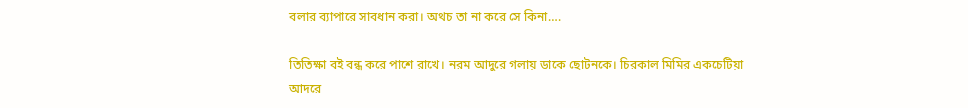বলার ব্যাপারে সাবধান করা। অথচ তা না করে সে কিনা….

তিতিক্ষা বই বন্ধ করে পাশে রাখে। নরম আদুরে গলায় ডাকে ছোটনকে। চিরকাল মিমির একচেটিয়া আদরে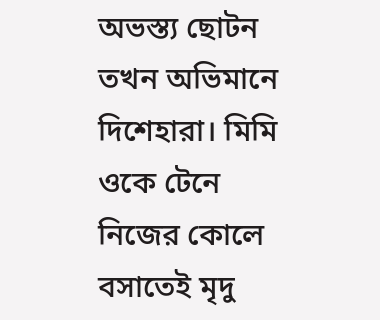অভস্ত্য ছোটন তখন অভিমানে দিশেহারা। মিমি ওকে টেনে নিজের কোলে বসাতেই মৃদু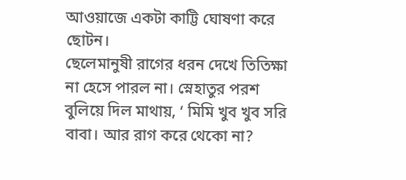আওয়াজে একটা কাট্টি ঘোষণা করে ছোটন।
ছেলেমানুষী রাগের ধরন দেখে তিতিক্ষা না হেসে পারল না। স্নেহাতুর পরশ বুলিয়ে দিল মাথায়, ‘ মিমি খুব খুব সরি বাবা। আর রাগ করে থেকো না?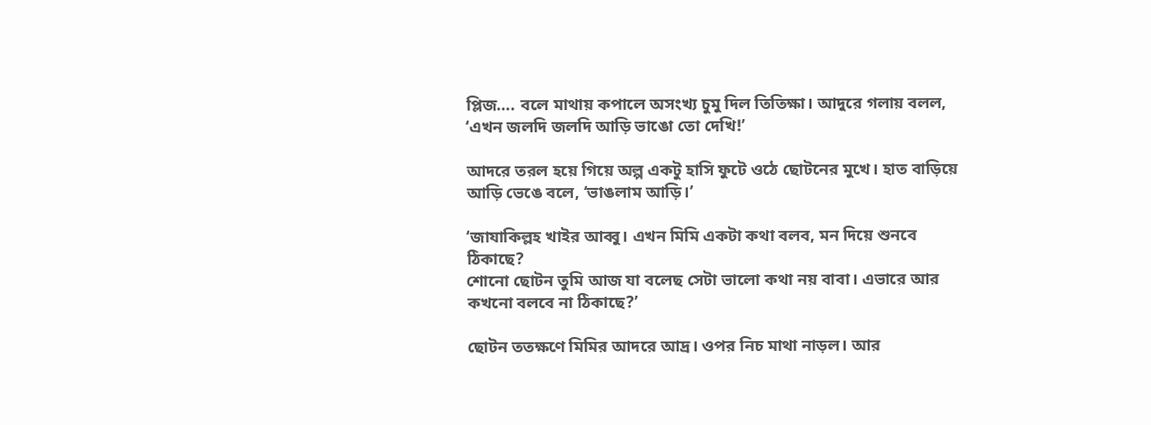প্লিজ…. বলে মাথায় কপালে অসংখ্য চুমু দিল তিতিক্ষা। আদুরে গলায় বলল, ‘এখন জলদি জলদি আড়ি ভাঙো তো দেখি!’

আদরে তরল হয়ে গিয়ে অল্প একটু হাসি ফুটে ওঠে ছোটনের মুখে। হাত বাড়িয়ে আড়ি ভেঙে বলে, ‘ভাঙলাম আড়ি।’

‘জাযাকিল্লহ খাইর আব্বু। এখন মিমি একটা কথা বলব, মন দিয়ে শুনবে ঠিকাছে?
শোনো ছোটন তুমি আজ যা বলেছ সেটা ভালো কথা নয় বাবা। এভারে আর কখনো বলবে না ঠিকাছে?’

ছোটন ততক্ষণে মিমির আদরে আদ্র। ওপর নিচ মাথা নাড়ল। আর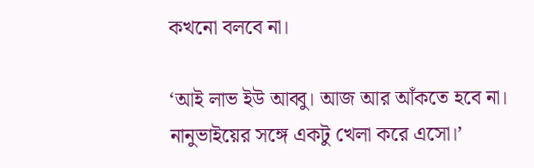কখনো বলবে না।

‘আই লাভ ইউ আব্বু। আজ আর আঁকতে হবে না। নানুভাইয়ের সঙ্গে একটু খেলা করে এসো।’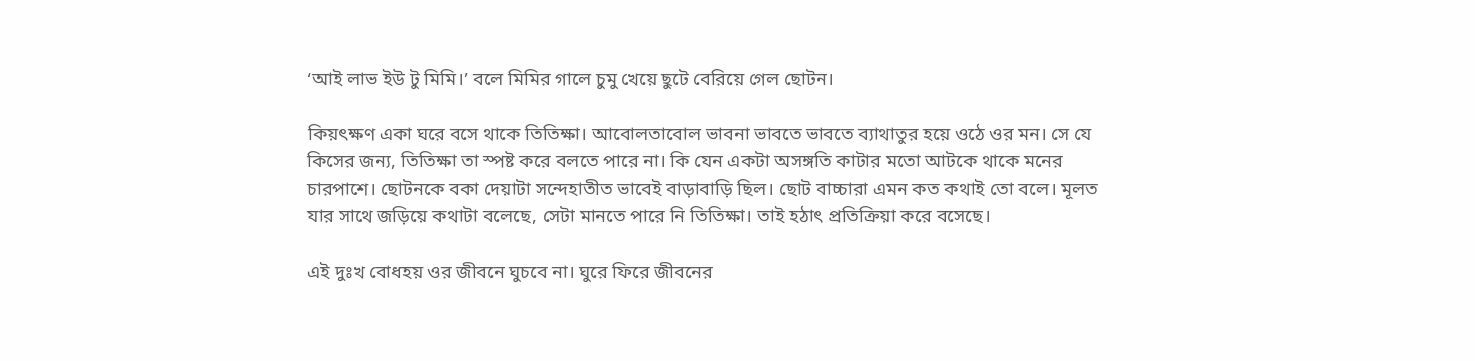‘আই লাভ ইউ টু মিমি।’ বলে মিমির গালে চুমু খেয়ে ছুটে বেরিয়ে গেল ছোটন।

কিয়ৎক্ষণ একা ঘরে বসে থাকে তিতিক্ষা। আবোলতাবোল ভাবনা ভাবতে ভাবতে ব্যাথাতুর হয়ে ওঠে ওর মন। সে যে কিসের জন্য, তিতিক্ষা তা স্পষ্ট করে বলতে পারে না। কি যেন একটা অসঙ্গতি কাটার মতো আটকে থাকে মনের চারপাশে। ছোটনকে বকা দেয়াটা সন্দেহাতীত ভাবেই বাড়াবাড়ি ছিল। ছোট বাচ্চারা এমন কত কথাই তো বলে। মূলত যার সাথে জড়িয়ে কথাটা বলেছে, সেটা মানতে পারে নি তিতিক্ষা। তাই হঠাৎ প্রতিক্রিয়া করে বসেছে।

এই দুঃখ বোধহয় ওর জীবনে ঘুচবে না। ঘুরে ফিরে জীবনের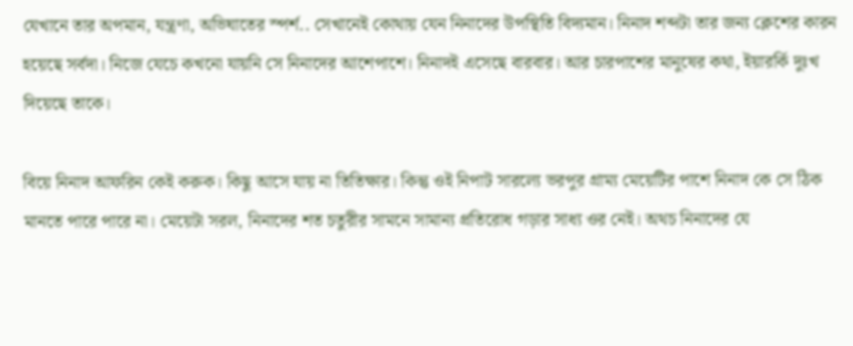যেখানে তার অপমান, যন্ত্রণা, অভিঘাতের স্পর্শ.. সেখানেই কোথায় যেন নিনাদের উপস্থিতি বিদ্যমান। নিনাদ শব্দটা তার জন্য ক্লেশের কারন হয়েছে সর্বদা। নিজে যেচে কখনো যায়নি সে নিনাদের আশেপাশে। নিনাদই এসেছে বারবার। আর চারপাশের মানুষের কথা, ইয়ারর্কি দুঃখ দিয়েছে তাকে।

বিয়ে নিনাদ আফরিন কেই করুক। কিছু আসে যায় না তিতিক্ষার। কিন্তু ওই নিপাট সারল্যে ভরপুর গ্রাম্য মেয়েটির পাশে নিনাদ কে সে ঠিক মানতে পারে পারে না। মেয়েটা সরল, নিনাদের শত চতুরীর সামনে সামান্য প্রতিরোধ গড়ার সাধ্য ওর নেই। অথচ নিনাদের যে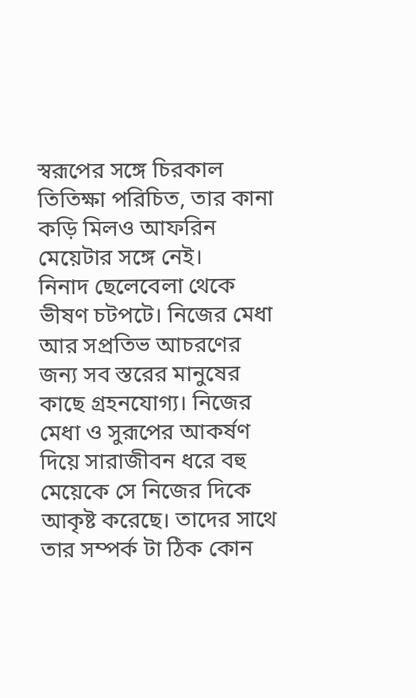স্বরূপের সঙ্গে চিরকাল তিতিক্ষা পরিচিত, তার কানা কড়ি মিলও আফরিন মেয়েটার সঙ্গে নেই।
নিনাদ ছেলেবেলা থেকে ভীষণ চটপটে। নিজের মেধা আর সপ্রতিভ আচরণের জন্য সব স্তরের মানুষের কাছে গ্রহনযোগ্য। নিজের মেধা ও সুরূপের আকর্ষণ দিয়ে সারাজীবন ধরে বহু মেয়েকে সে নিজের দিকে আকৃষ্ট করেছে। তাদের সাথে তার সম্পর্ক টা ঠিক কোন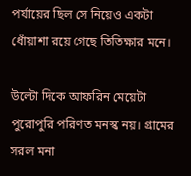পর্যায়ের ছিল সে নিয়েও একটা ধোঁয়াশা রয়ে গেছে তিতিক্ষার মনে।

উল্টো দিকে আফরিন মেয়েটা পুরোপুরি পরিণত মনস্ক নয়। গ্রামের সরল মনা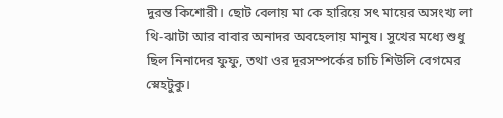দুরন্ত কিশোরী। ছোট বেলায় মা কে হারিয়ে সৎ মায়ের অসংখ্য লা থি-ঝাটা আর বাবার অনাদর অবহেলায় মানুষ। সুখের মধ্যে শুধু ছিল নিনাদের ফুফু, তথা ওর দূরসম্পর্কের চাচি শিউলি বেগমের স্নেহটুকু।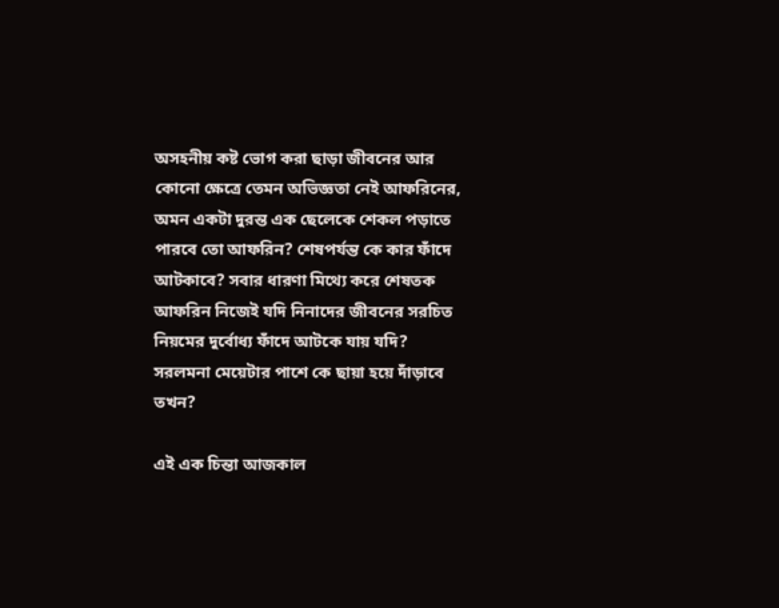অসহনীয় কষ্ট ভোগ করা ছাড়া জীবনের আর কোনো ক্ষেত্রে তেমন অভিজ্ঞতা নেই আফরিনের, অমন একটা দুরন্ত এক ছেলেকে শেকল পড়াতে পারবে তো আফরিন? শেষপর্যন্ত কে কার ফাঁদে আটকাবে? সবার ধারণা মিথ্যে করে শেষতক আফরিন নিজেই যদি নিনাদের জীবনের সরচিত নিয়মের দুর্বোধ্য ফাঁদে আটকে যায় যদি? সরলমনা মেয়েটার পাশে কে ছায়া হয়ে দাঁড়াবে তখন?

এই এক চিন্তা আজকাল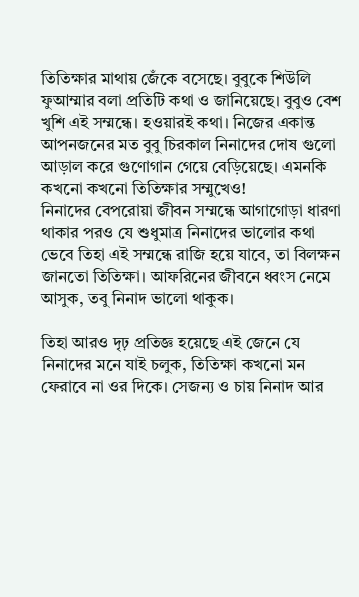তিতিক্ষার মাথায় জেঁকে বসেছে। বুবুকে শিউলি ফুআম্মার বলা প্রতিটি কথা ও জানিয়েছে। বুবুও বেশ খুশি এই সম্মন্ধে। হওয়ারই কথা। নিজের একান্ত আপনজনের মত বুবু চিরকাল নিনাদের দোষ গুলো আড়াল করে গুণোগান গেয়ে বেড়িয়েছে। এমনকি কখনো কখনো তিতিক্ষার সম্মুখেও!
নিনাদের বেপরোয়া জীবন সম্মন্ধে আগাগোড়া ধারণা থাকার পরও যে শুধুমাত্র নিনাদের ভালোর কথা ভেবে তিহা এই সম্মন্ধে রাজি হয়ে যাবে, তা বিলক্ষন জানতো তিতিক্ষা। আফরিনের জীবনে ধ্বংস নেমে আসুক, তবু নিনাদ ভালো থাকুক।

তিহা আরও দৃঢ় প্রতিজ্ঞ হয়েছে এই জেনে যে নিনাদের মনে যাই চলুক, তিতিক্ষা কখনো মন ফেরাবে না ওর দিকে। সেজন্য ও চায় নিনাদ আর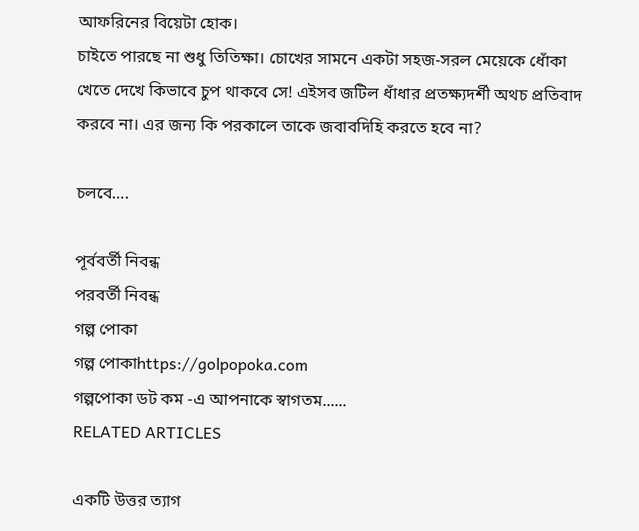আফরিনের বিয়েটা হোক।
চাইতে পারছে না শুধু তিতিক্ষা। চোখের সামনে একটা সহজ-সরল মেয়েকে ধোঁকা খেতে দেখে কিভাবে চুপ থাকবে সে! এইসব জটিল ধাঁধার প্রতক্ষ্যদর্শী অথচ প্রতিবাদ করবে না। এর জন্য কি পরকালে তাকে জবাবদিহি করতে হবে না?

চলবে….

পূর্ববর্তী নিবন্ধ
পরবর্তী নিবন্ধ
গল্প পোকা
গল্প পোকাhttps://golpopoka.com
গল্পপোকা ডট কম -এ আপনাকে স্বাগতম......
RELATED ARTICLES

একটি উত্তর ত্যাগ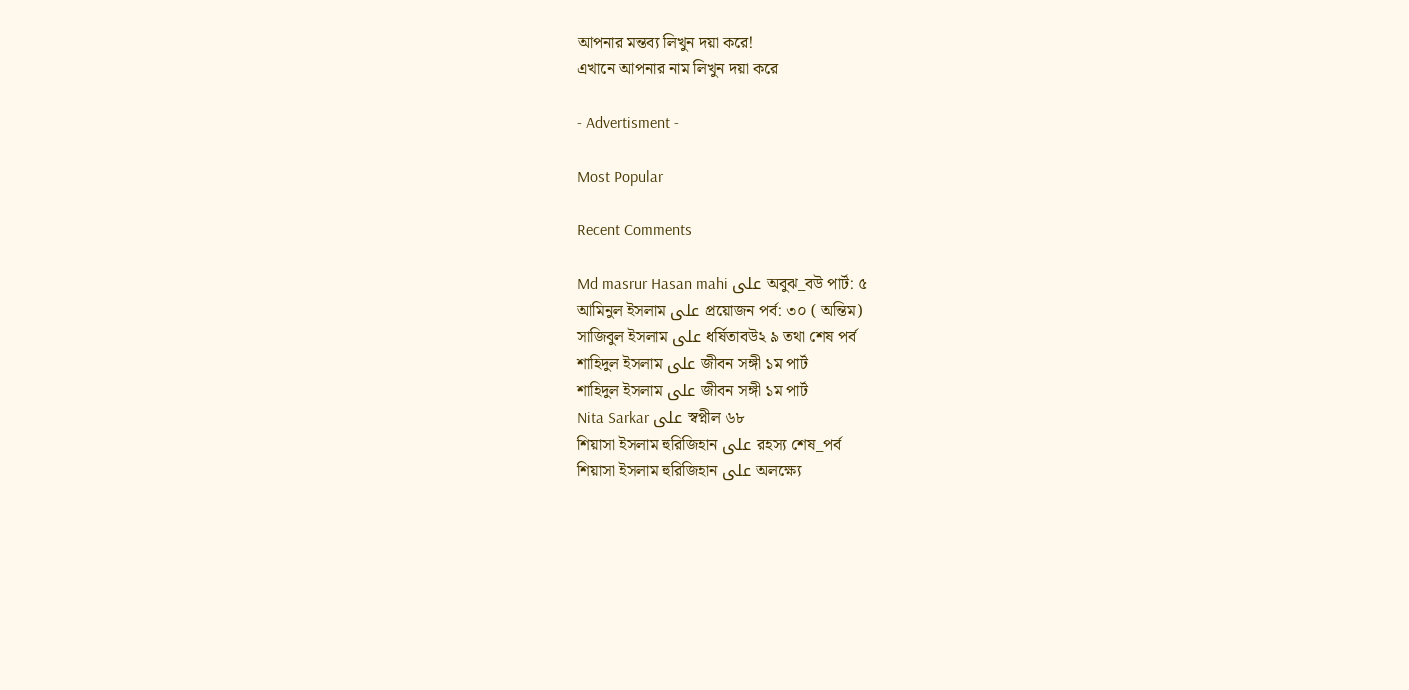আপনার মন্তব্য লিখুন দয়া করে!
এখানে আপনার নাম লিখুন দয়া করে

- Advertisment -

Most Popular

Recent Comments

Md masrur Hasan mahi على অবুঝ_বউ পার্ট: ৫
আমিনুল ইসলাম على প্রয়োজন পর্ব: ৩০ ( অন্তিম)
সাজিবুল ইসলাম على ধর্ষিতাবউ২ ৯ তথা শেষ পর্ব
শাহিদুল ইসলাম على জীবন সঙ্গী ১ম পার্ট
শাহিদুল ইসলাম على জীবন সঙ্গী ১ম পার্ট
Nita Sarkar على স্বপ্নীল ৬৮
শিয়াসা ইসলাম হুরিজিহান على রহস্য শেষ_পর্ব
শিয়াসা ইসলাম হুরিজিহান على অলক্ষ্যে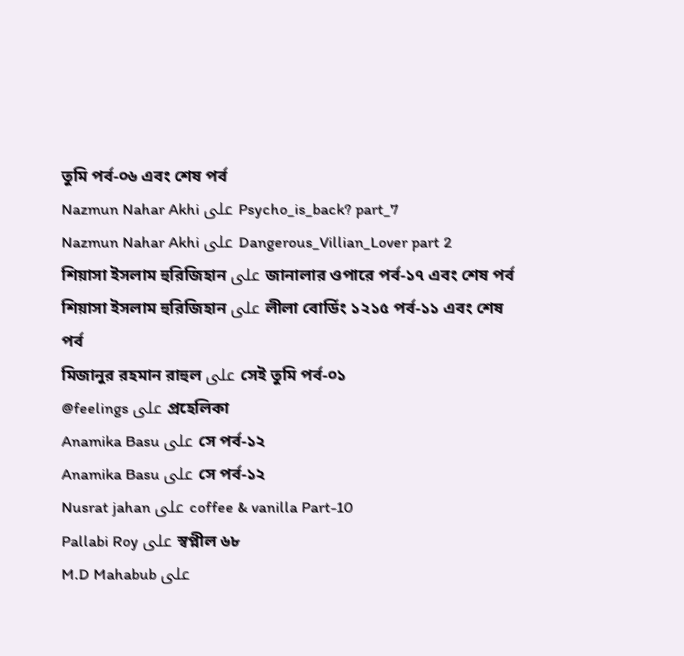তুমি পর্ব-০৬ এবং শেষ পর্ব
Nazmun Nahar Akhi على Psycho_is_back? part_7
Nazmun Nahar Akhi على Dangerous_Villian_Lover part 2
শিয়াসা ইসলাম হুরিজিহান على জানালার ওপারে পর্ব-১৭ এবং শেষ পর্ব
শিয়াসা ইসলাম হুরিজিহান على লীলা বোর্ডিং ১২১৫ পর্ব-১১ এবং শেষ পর্ব
মিজানুর রহমান রাহুল على সেই তুমি পর্ব-০১
@feelings على প্রহেলিকা
Anamika Basu على সে পর্ব-১২
Anamika Basu على সে পর্ব-১২
Nusrat jahan على coffee & vanilla Part-10
Pallabi Roy على স্বপ্নীল ৬৮
M.D Mahabub على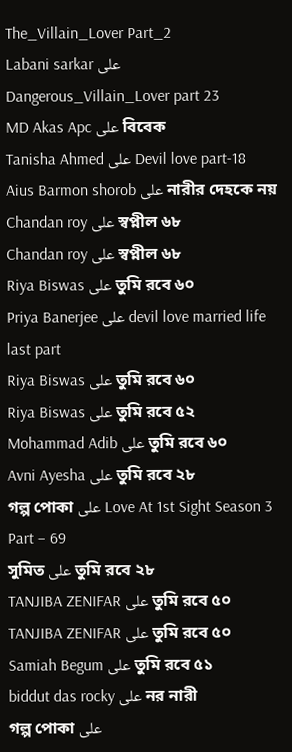The_Villain_Lover Part_2
Labani sarkar على Dangerous_Villain_Lover part 23
MD Akas Apc على বিবেক
Tanisha Ahmed على Devil love part-18
Aius Barmon shorob على নারীর দেহকে নয়
Chandan roy على স্বপ্নীল ৬৮
Chandan roy على স্বপ্নীল ৬৮
Riya Biswas على তুমি রবে ৬০
Priya Banerjee على devil love married life last part
Riya Biswas على তুমি রবে ৬০
Riya Biswas على তুমি রবে ৫২
Mohammad Adib على তুমি রবে ৬০
Avni Ayesha على তুমি রবে ২৮
গল্প পোকা على Love At 1st Sight Season 3 Part – 69
সুমিত على তুমি রবে ২৮
TANJIBA ZENIFAR على তুমি রবে ৫০
TANJIBA ZENIFAR على তুমি রবে ৫০
Samiah Begum على তুমি রবে ৫১
biddut das rocky على নর নারী
গল্প পোকা على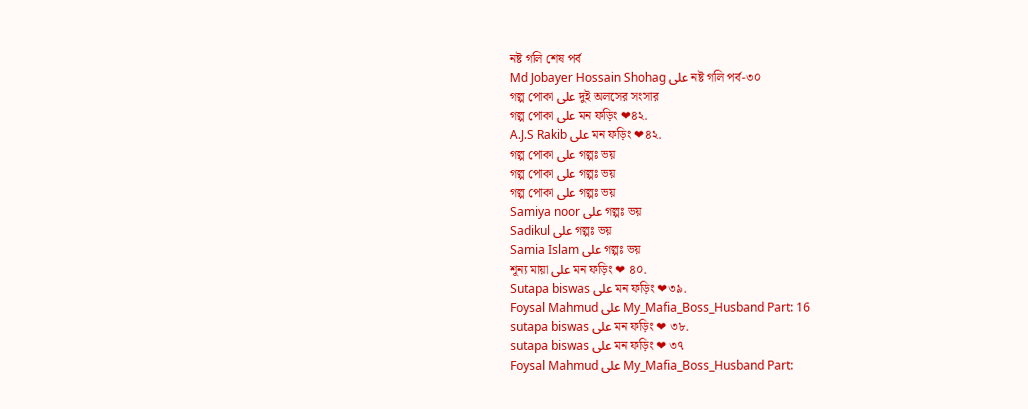নষ্ট গলি শেষ পর্ব
Md Jobayer Hossain Shohag على নষ্ট গলি পর্ব-৩০
গল্প পোকা على দুই অলসের সংসার
গল্প পোকা على মন ফড়িং ❤৪২.
A.J.S Rakib على মন ফড়িং ❤৪২.
গল্প পোকা على গল্পঃ ভয়
গল্প পোকা على গল্পঃ ভয়
গল্প পোকা على গল্পঃ ভয়
Samiya noor على গল্পঃ ভয়
Sadikul على গল্পঃ ভয়
Samia Islam على গল্পঃ ভয়
শূন্য মায়া على মন ফড়িং ❤ ৪০.
Sutapa biswas على মন ফড়িং ❤৩৯.
Foysal Mahmud على My_Mafia_Boss_Husband Part: 16
sutapa biswas على মন ফড়িং ❤ ৩৮.
sutapa biswas على মন ফড়িং ❤ ৩৭
Foysal Mahmud على My_Mafia_Boss_Husband Part: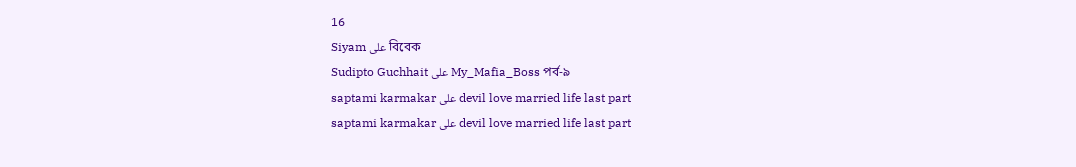16
Siyam على বিবেক
Sudipto Guchhait على My_Mafia_Boss পর্ব-৯
saptami karmakar على devil love married life last part
saptami karmakar على devil love married life last part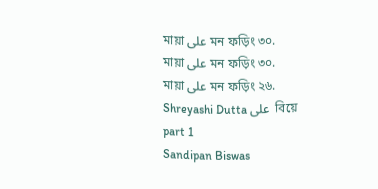মায়া على মন ফড়িং ৩০.
মায়া على মন ফড়িং ৩০.
মায়া على মন ফড়িং ২৬.
Shreyashi Dutta على  বিয়ে part 1
Sandipan Biswas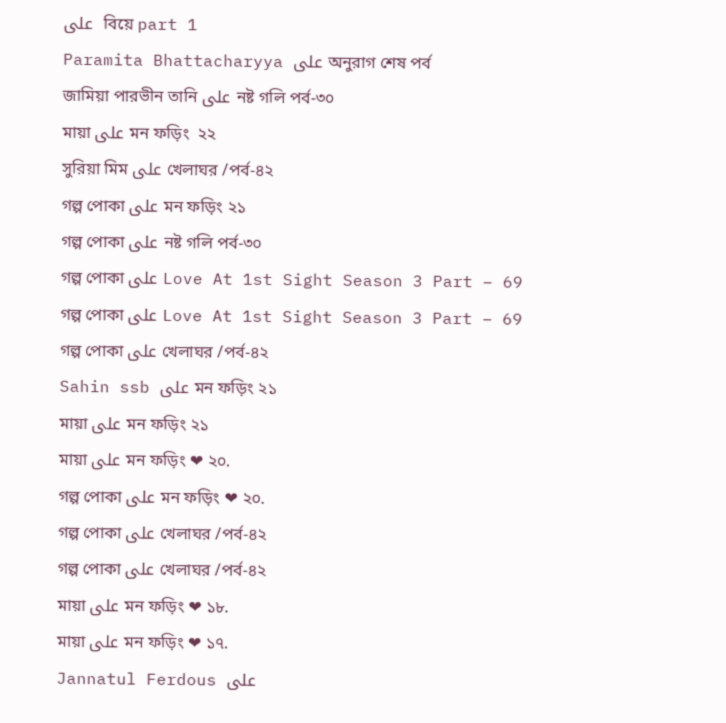على  বিয়ে part 1
Paramita Bhattacharyya على অনুরাগ শেষ পর্ব
জামিয়া পারভীন তানি على নষ্ট গলি পর্ব-৩০
মায়া على মন ফড়িং  ২২
সুরিয়া মিম على খেলাঘর /পর্ব-৪২
গল্প পোকা على মন ফড়িং ২১
গল্প পোকা على নষ্ট গলি পর্ব-৩০
গল্প পোকা على Love At 1st Sight Season 3 Part – 69
গল্প পোকা على Love At 1st Sight Season 3 Part – 69
গল্প পোকা على খেলাঘর /পর্ব-৪২
Sahin ssb على মন ফড়িং ২১
মায়া على মন ফড়িং ২১
মায়া على মন ফড়িং ❤ ২০.
গল্প পোকা على মন ফড়িং ❤ ২০.
গল্প পোকা على খেলাঘর /পর্ব-৪২
গল্প পোকা على খেলাঘর /পর্ব-৪২
মায়া على মন ফড়িং ❤ ১৮.
মায়া على মন ফড়িং ❤ ১৭.
Jannatul Ferdous على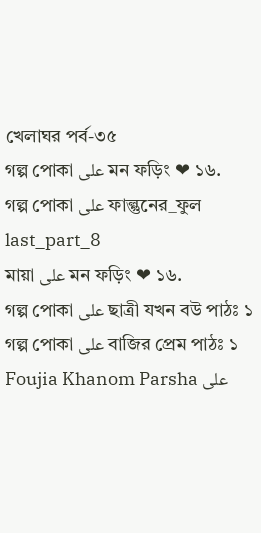খেলাঘর পর্ব-৩৫
গল্প পোকা على মন ফড়িং ❤ ১৬.
গল্প পোকা على ফাল্গুনের_ফুল last_part_8
মায়া على মন ফড়িং ❤ ১৬.
গল্প পোকা على ছাত্রী যখন বউ পাঠঃ ১
গল্প পোকা على বাজির প্রেম পাঠঃ ১
Foujia Khanom Parsha على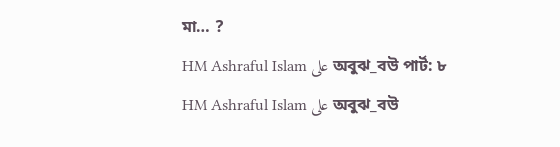মা… ?
HM Ashraful Islam على অবুঝ_বউ পার্ট: ৮
HM Ashraful Islam على অবুঝ_বউ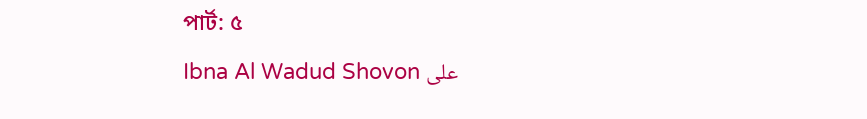পার্ট: ৫
Ibna Al Wadud Shovon على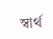স্বার্থ